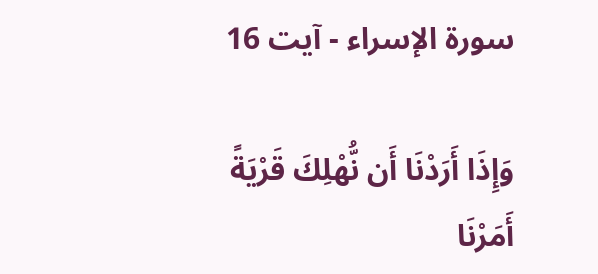سورة الإسراء - آیت 16

وَإِذَا أَرَدْنَا أَن نُّهْلِكَ قَرْيَةً أَمَرْنَا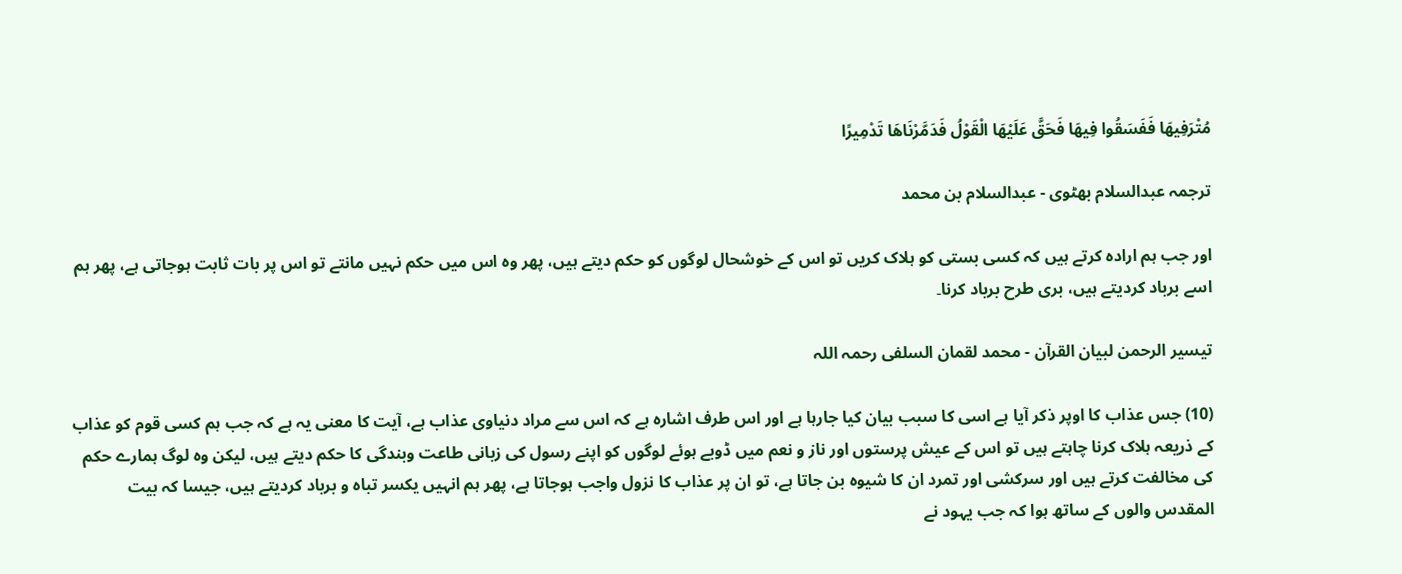مُتْرَفِيهَا فَفَسَقُوا فِيهَا فَحَقَّ عَلَيْهَا الْقَوْلُ فَدَمَّرْنَاهَا تَدْمِيرًا

ترجمہ عبدالسلام بھٹوی - عبدالسلام بن محمد

اور جب ہم ارادہ کرتے ہیں کہ کسی بستی کو ہلاک کریں تو اس کے خوشحال لوگوں کو حکم دیتے ہیں، پھر وہ اس میں حکم نہیں مانتے تو اس پر بات ثابت ہوجاتی ہے، پھر ہم اسے برباد کردیتے ہیں، بری طرح برباد کرنا۔

تیسیر الرحمن لبیان القرآن - محمد لقمان السلفی رحمہ اللہ

(10) جس عذاب کا اوپر ذکر آیا ہے اسی کا سبب بیان کیا جارہا ہے اور اس طرف اشارہ ہے کہ اس سے مراد دنیاوی عذاب ہے، آیت کا معنی یہ ہے کہ جب ہم کسی قوم کو عذاب کے ذریعہ ہلاک کرنا چاہتے ہیں تو اس کے عیش پرستوں اور ناز و نعم میں ڈوبے ہوئے لوگوں کو اپنے رسول کی زبانی طاعت وبندگی کا حکم دیتے ہیں، لیکن وہ لوگ ہمارے حکم کی مخالفت کرتے ہیں اور سرکشی اور تمرد ان کا شیوہ بن جاتا ہے، تو ان پر عذاب کا نزول واجب ہوجاتا ہے، پھر ہم انہیں یکسر تباہ و برباد کردیتے ہیں، جیسا کہ بیت المقدس والوں کے ساتھ ہوا کہ جب یہود نے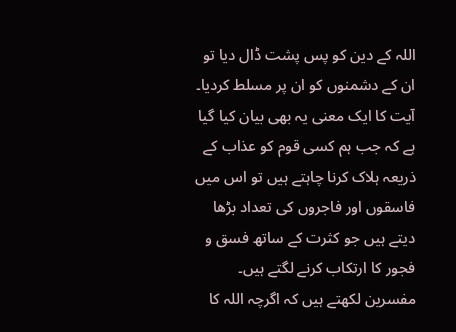اللہ کے دین کو پس پشت ڈال دیا تو ان کے دشمنوں کو ان پر مسلط کردیا۔ آیت کا ایک معنی یہ بھی بیان کیا گیا ہے کہ جب ہم کسی قوم کو عذاب کے ذریعہ ہلاک کرنا چاہتے ہیں تو اس میں فاسقوں اور فاجروں کی تعداد بڑھا دیتے ہیں جو کثرت کے ساتھ فسق و فجور کا ارتکاب کرنے لگتے ہیں۔ مفسرین لکھتے ہیں کہ اگرچہ اللہ کا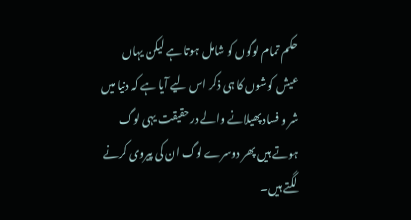حکم تمام لوگوں کو شامل ہوتا ہے لیکن یہاں عیش کوشوں کا ہی ذکر اس لیے آیا ہے کہ دنیا میں شر و فساد پھیلانے والے درحقیقت یہی لوگ ہوتے ہیں پھر دوسرے لوگ ان کی پیروی کرنے لگتے ہیں۔